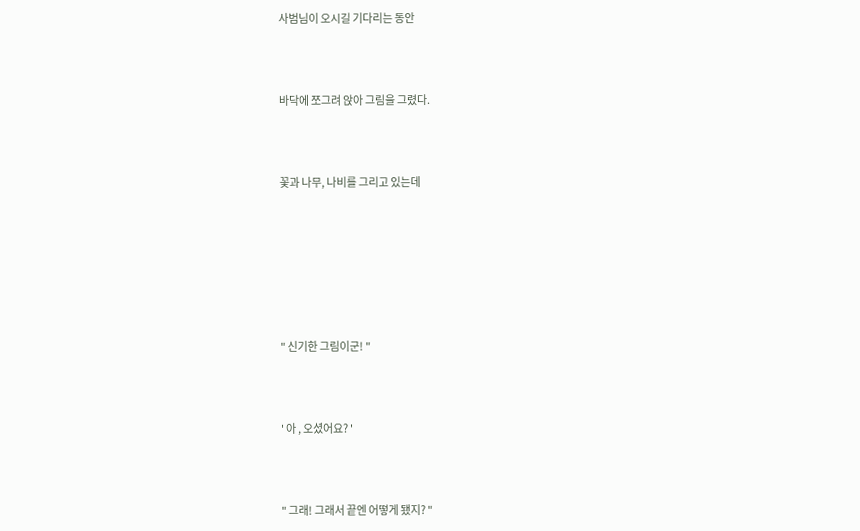사범님이 오시길 기다리는 동안



바닥에 쪼그려 앉아 그림을 그렸다.



꽃과 나무, 나비를 그리고 있는데







" 신기한 그림이군! "



' 아 , 오셨어요? '



" 그래! 그래서 끝엔 어떻게 됐지? "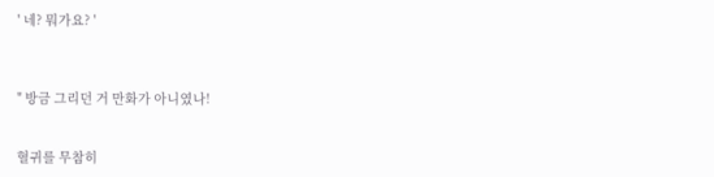' 네? 뭐가요? '



" 방금 그리던 거 만화가 아니였나!


혈귀를 무참히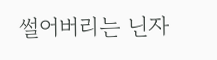썰어버리는 닌자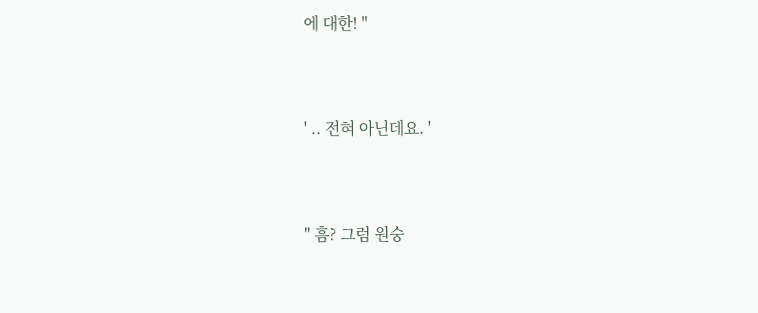에 대한! "



' .. 전혀 아닌데요. '



" 흠? 그럼 원숭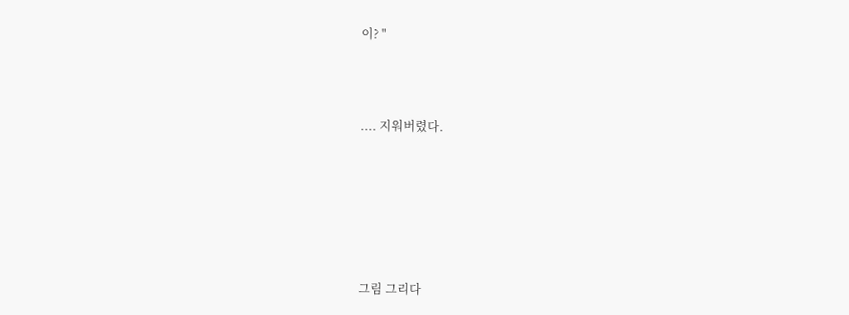이? "



.... 지워버렸다.






그림 그리다